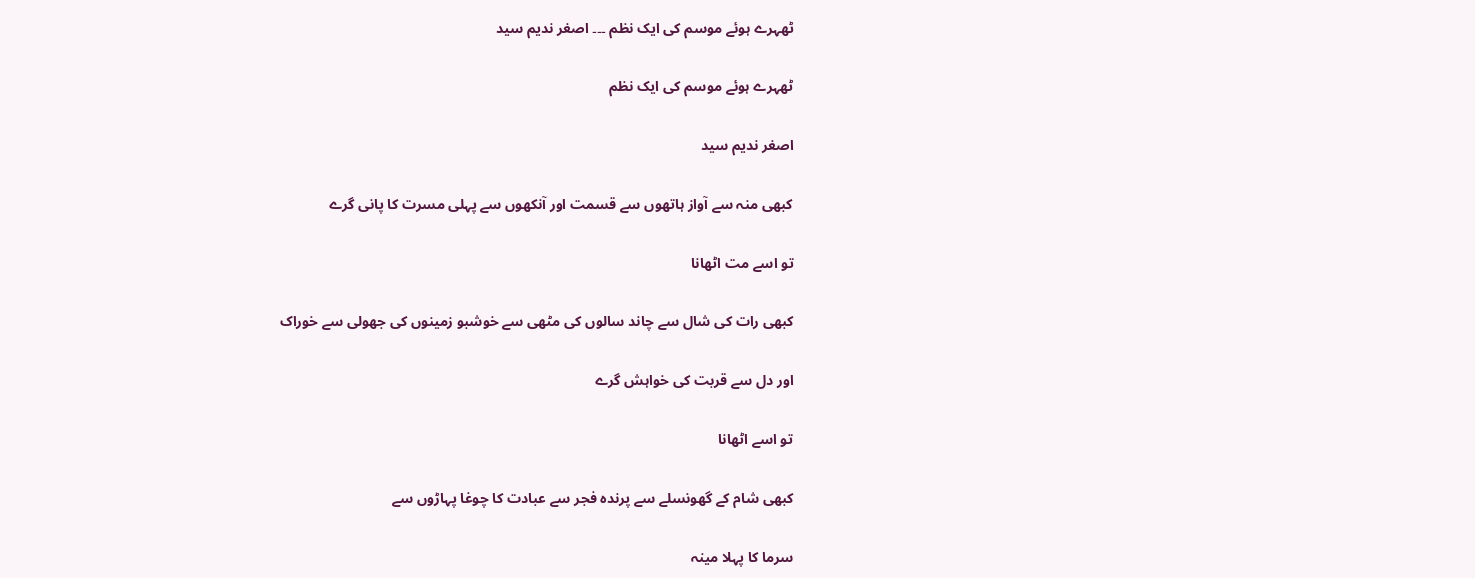ٹھہرے ہوئے موسم کی ایک نظم ۔۔۔ اصغر ندیم سید

ٹھہرے ہوئے موسم کی ایک نظم

اصغر ندیم سید

کبھی منہ سے آواز ہاتھوں سے قسمت اور آنکھوں سے پہلی مسرت کا پانی گرے

تو اسے مت اٹھانا

کبھی رات کی شال سے چاند سالوں کی مٹھی سے خوشبو زمینوں کی جھولی سے خوراک

اور دل سے قربت کی خواہش گرے

تو اسے اٹھانا

کبھی شام کے گھونسلے سے پرندہ فجر سے عبادت کا چوغا پہاڑوں سے

سرما کا پہلا مینہ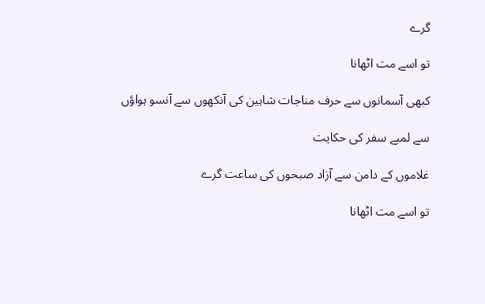گرے

تو اسے مت اٹھانا

کبھی آسمانوں سے حرف مناجات شاہین کی آنکھوں سے آنسو ہواؤں

سے لمبے سفر کی حکایت

غلاموں کے دامن سے آزاد صبحوں کی ساعت گرے

تو اسے مت اٹھانا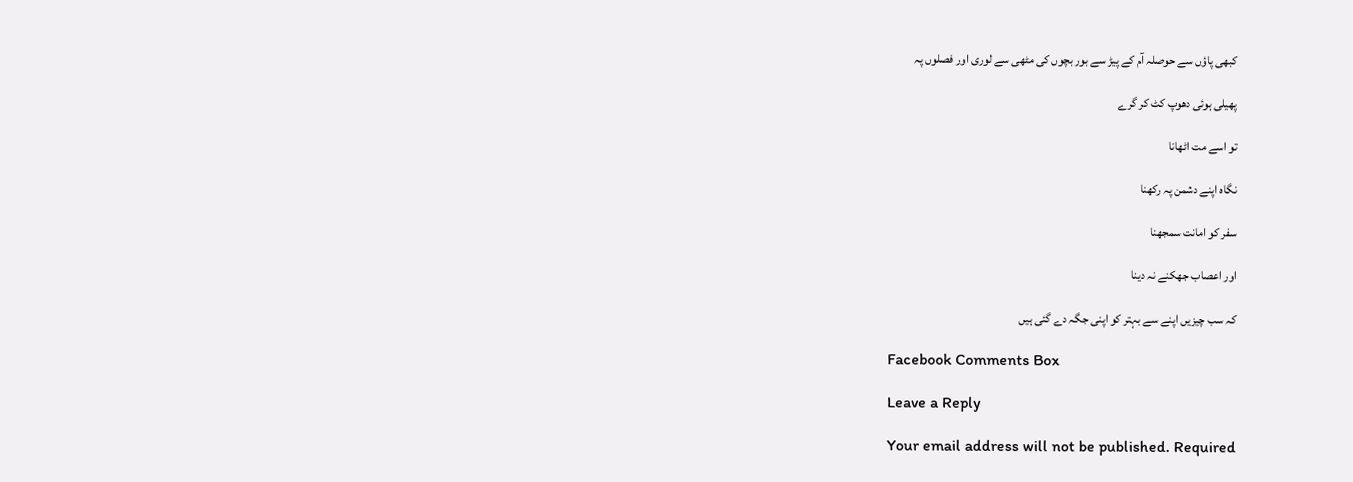کبھی پاؤں سے حوصلہ آم کے پیڑ سے بور بچوں کی مٹھی سے لوری اور فصلوں پہ

پھیلی ہوئی دھوپ کٹ کر گرے

تو اسے مت اٹھانا

نگاہ اپنے دشمن پہ رکھنا

سفر کو امانت سمجھنا

اور اعصاب جھکنے نہ دینا

کہ سب چیزیں اپنے سے بہتر کو اپنی جگہ دے گئی ہیں

Facebook Comments Box

Leave a Reply

Your email address will not be published. Required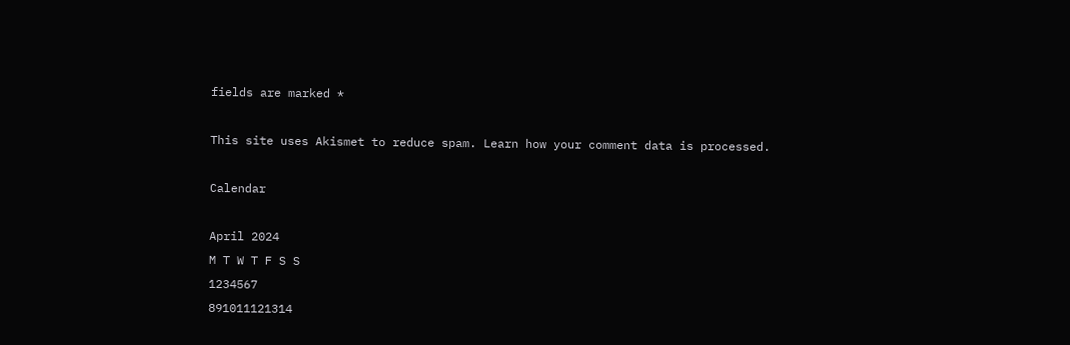fields are marked *

This site uses Akismet to reduce spam. Learn how your comment data is processed.

Calendar

April 2024
M T W T F S S
1234567
891011121314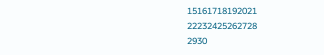15161718192021
22232425262728
2930